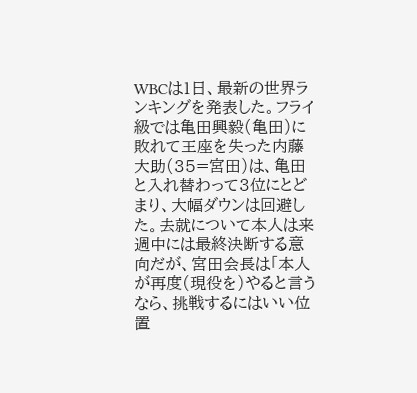WBCは1日、最新の世界ランキングを発表した。フライ級では亀田興毅(亀田)に敗れて王座を失った内藤大助(35=宮田)は、亀田と入れ替わって3位にとどまり、大幅ダウンは回避した。去就について本人は来週中には最終決断する意向だが、宮田会長は「本人が再度(現役を)やると言うなら、挑戦するにはいい位置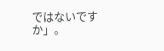ではないですか」。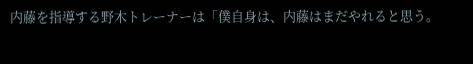内藤を指導する野木トレーナーは「僕自身は、内藤はまだやれると思う。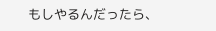もしやるんだったら、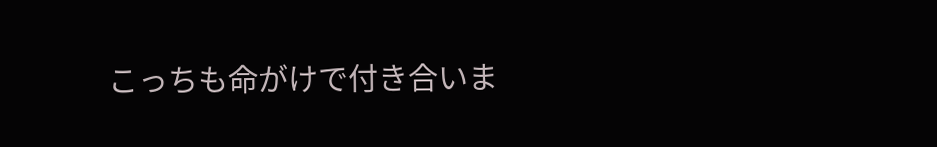こっちも命がけで付き合いま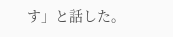す」と話した。